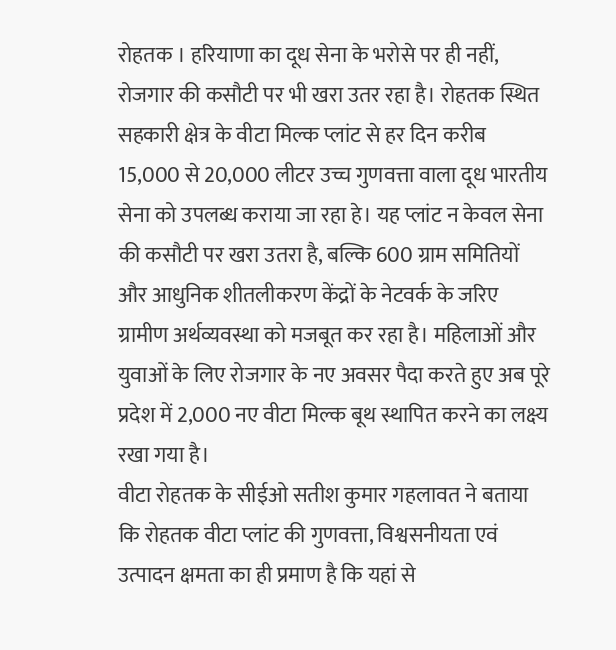रोहतक । हरियाणा का दूध सेना के भरोसे पर ही नहीं, रोजगार की कसौटी पर भी खरा उतर रहा है। रोहतक स्थित सहकारी क्षेत्र के वीटा मिल्क प्लांट से हर दिन करीब 15,000 से 20,000 लीटर उच्च गुणवत्ता वाला दूध भारतीय सेना को उपलब्ध कराया जा रहा हे। यह प्लांट न केवल सेना की कसौटी पर खरा उतरा है, बल्कि 600 ग्राम समितियों और आधुनिक शीतलीकरण केंद्रों के नेटवर्क के जरिए ग्रामीण अर्थव्यवस्था को मजबूत कर रहा है। महिलाओं और युवाओं के लिए रोजगार के नए अवसर पैदा करते हुए अब पूरे प्रदेश में 2,000 नए वीटा मिल्क बूथ स्थापित करने का लक्ष्य रखा गया है।
वीटा रोहतक के सीईओ सतीश कुमार गहलावत ने बताया कि रोहतक वीटा प्लांट की गुणवत्ता, विश्वसनीयता एवं उत्पादन क्षमता का ही प्रमाण है कि यहां से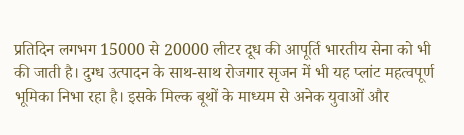प्रतिदिन लगभग 15000 से 20000 लीटर दूध की आपूर्ति भारतीय सेना को भी की जाती है। दुग्ध उत्पादन के साथ-साथ रोजगार सृजन में भी यह प्लांट महत्वपूर्ण भूमिका निभा रहा है। इसके मिल्क बूथों के माध्यम से अनेक युवाओं और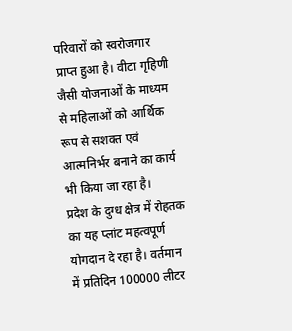परिवारों को स्वरोजगार प्राप्त हुआ है। वीटा गृहिणी जैसी योजनाओं के माध्यम से महिलाओं को आर्थिक रूप से सशक्त एवं आत्मनिर्भर बनाने का कार्य भी किया जा रहा है।
प्रदेश के दुग्ध क्षेत्र में रोहतक का यह प्लांट महत्वपूर्ण योगदान दे रहा है। वर्तमान में प्रतिदिन 100000 लीटर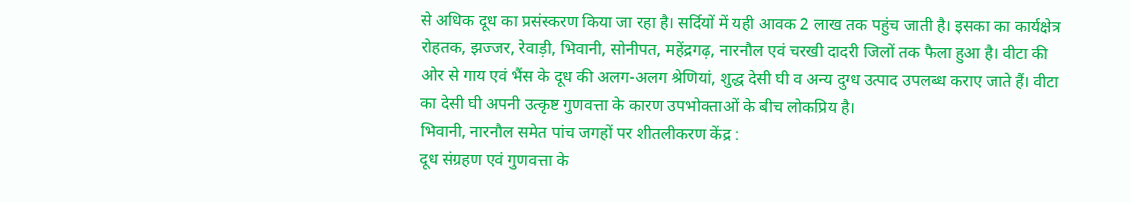से अधिक दूध का प्रसंस्करण किया जा रहा है। सर्दियों में यही आवक 2 लाख तक पहुंच जाती है। इसका का कार्यक्षेत्र रोहतक, झज्जर, रेवाड़ी, भिवानी, सोनीपत, महेंद्रगढ़, नारनौल एवं चरखी दादरी जिलों तक फैला हुआ है। वीटा की ओर से गाय एवं भैंस के दूध की अलग-अलग श्रेणियां, शुद्ध देसी घी व अन्य दुग्ध उत्पाद उपलब्ध कराए जाते हैं। वीटा का देसी घी अपनी उत्कृष्ट गुणवत्ता के कारण उपभोक्ताओं के बीच लोकप्रिय है।
भिवानी, नारनौल समेत पांच जगहों पर शीतलीकरण केंद्र :
दूध संग्रहण एवं गुणवत्ता के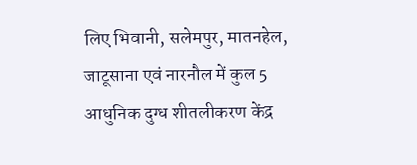लिए भिवानी, सलेमपुर, मातनहेल, जाटूसाना एवं नारनौल में कुल 5 आधुनिक दुग्ध शीतलीकरण केंद्र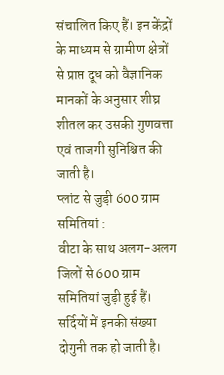संचालित किए हैं। इन केंद्रों के माध्यम से ग्रामीण क्षेत्रों से प्राप्त दूध को वैज्ञानिक मानकों के अनुसार शीघ्र शीतल कर उसकी गुणवत्ता एवं ताजगी सुनिश्चित की जाती है।
प्लांट से जुड़ी 600 ग्राम समितियां :
वीटा के साथ अलग-अलग जिलों से 600 ग्राम समितियां जुड़ी हुई हैं। सर्दियों में इनकी संख्या दोगुनी तक हो जाती है।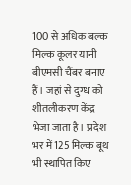100 से अधिक बल्क मिल्क कूलर यानी बीएमसी चैंबर बनाए हैं। जहां से दुग्ध को शीतलीकरण केंद्र भेजा जाता है। प्रदेश भर में 125 मिल्क बूथ भी स्थापित किए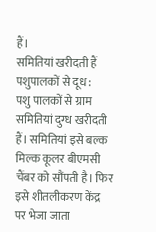हैं।
समितियां खरीदती हैं पशुपालकों से दूध :
पशु पालकों से ग्राम समितियां दुग्ध खरीदती हैं। समितियां इसे बल्क मिल्क कूलर बीएमसी चैंबर को सौंपती है। फिर इसे शीतलीकरण केंद्र पर भेजा जाता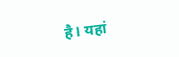है। यहां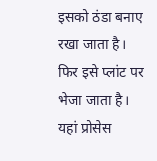इसको ठंडा बनाए रखा जाता है। फिर इसे प्लांट पर भेजा जाता है। यहां प्रोसेस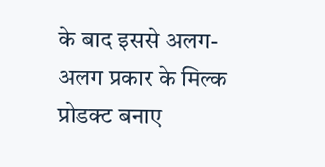के बाद इससे अलग-अलग प्रकार के मिल्क प्रोडक्ट बनाए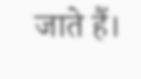जाते हैं।